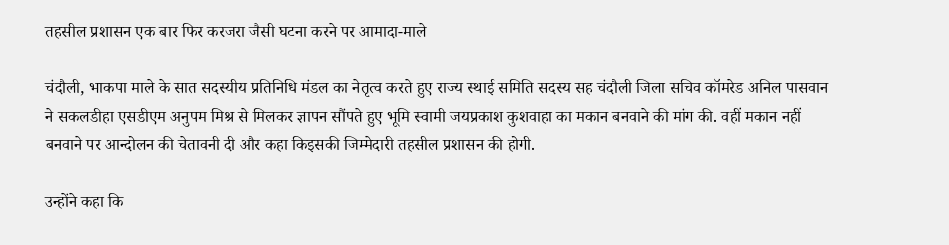तहसील प्रशासन एक बार फिर करजरा जैसी घटना करने पर आमादा-माले

चंदौली, भाकपा माले के सात सदस्यीय प्रतिनिधि मंडल का नेतृत्व करते हुए राज्य स्थाई समिति सदस्य सह चंदौली जिला सचिव कॉमरेड अनिल पासवान ने सकलडीहा एसडीएम अनुपम मिश्र से मिलकर ज्ञापन सौंपते हुए भूमि स्वामी जयप्रकाश कुशवाहा का मकान बनवाने की मांग की. वहीं मकान नहीं बनवाने पर आन्दोलन की चेतावनी दी और कहा किइसकी जिम्मेदारी तहसील प्रशासन की होगी.

उन्होंने कहा कि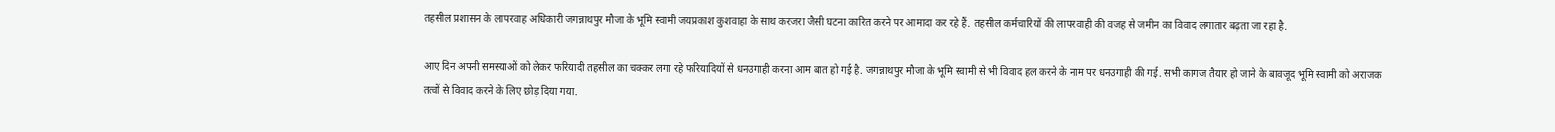तहसील प्रशासन के लापरवाह अधिकारी जगन्नाथपुर मौजा के भूमि स्वामी जयप्रकाश कुशवाहा के साथ करजरा जैसी घटना कारित करने पर आमादा कर रहे हैं. तहसील कर्मचारियों की लापरवाही की वजह से जमीन का विवाद लगातार बढ़ता जा रहा है.

आए दिन अपनी समस्याओं को लेकर फरियादी तहसील का चक्कर लगा रहे फरियादियों से धनउगाही करना आम बात हो गई है. जगन्नाथपुर मौजा के भूमि स्वामी से भी विवाद हल करने के नाम पर धनउगाही की गई. सभी कागज तैयार हो जाने के बावजूद भूमि स्वामी को अराजक तत्वों से विवाद करने के लिए छोड़ दिया गया.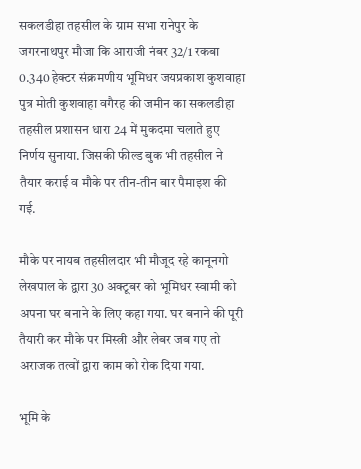सकलडीहा तहसील के ग्राम सभा रानेपुर के जगरनाथपुर मौजा कि आराजी नंबर 32/1 रकबा 0.340 हेक्टर संक्रमणीय भूमिधर जयप्रकाश कुशवाहा पुत्र मोती कुशवाहा वगैरह की जमीन का सकलडीहा तहसील प्रशासन धारा 24 में मुकदमा चलाते हुए निर्णय सुनाया. जिसकी फील्ड बुक भी तहसील ने तैयार कराई व मौके पर तीन-तीन बार पैमाइश की गई.

मौके पर नायब तहसीलदार भी मौजूद रहे कानूनगो लेखपाल के द्वारा 30 अक्टूबर को भूमिधर स्वामी को अपना घर बनाने के लिए कहा गया. घर बनाने की पूरी तैयारी कर मौके पर मिस्त्री और लेबर जब गए तो अराजक तत्वों द्वारा काम को रोक दिया गया.

भूमि के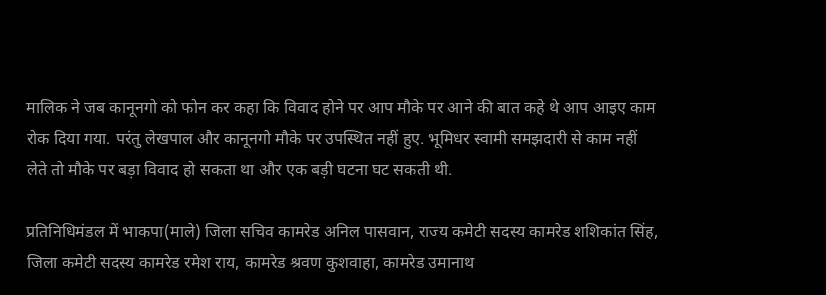मालिक ने जब कानूनगो को फोन कर कहा कि विवाद होने पर आप मौके पर आने की बात कहे थे आप आइए काम रोक दिया गया. परंतु लेखपाल और कानूनगो मौके पर उपस्थित नहीं हुए. भूमिधर स्वामी समझदारी से काम नहीं लेते तो मौके पर बड़ा विवाद हो सकता था और एक बड़ी घटना घट सकती थी.

प्रतिनिधिमंडल में भाकपा(माले) जिला सचिव कामरेड अनिल पासवान, राज्य कमेटी सदस्य कामरेड शशिकांत सिंह, जिला कमेटी सदस्य कामरेड रमेश राय, कामरेड श्रवण कुशवाहा, कामरेड उमानाथ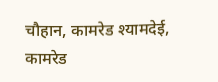चौहान, कामरेड श्यामदेई, कामरेड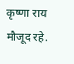कृष्णा राय मौजूद रहे.